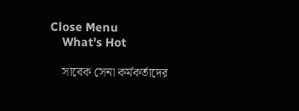Close Menu
    What's Hot

    সাবেক সেনা কর্মকর্তাদের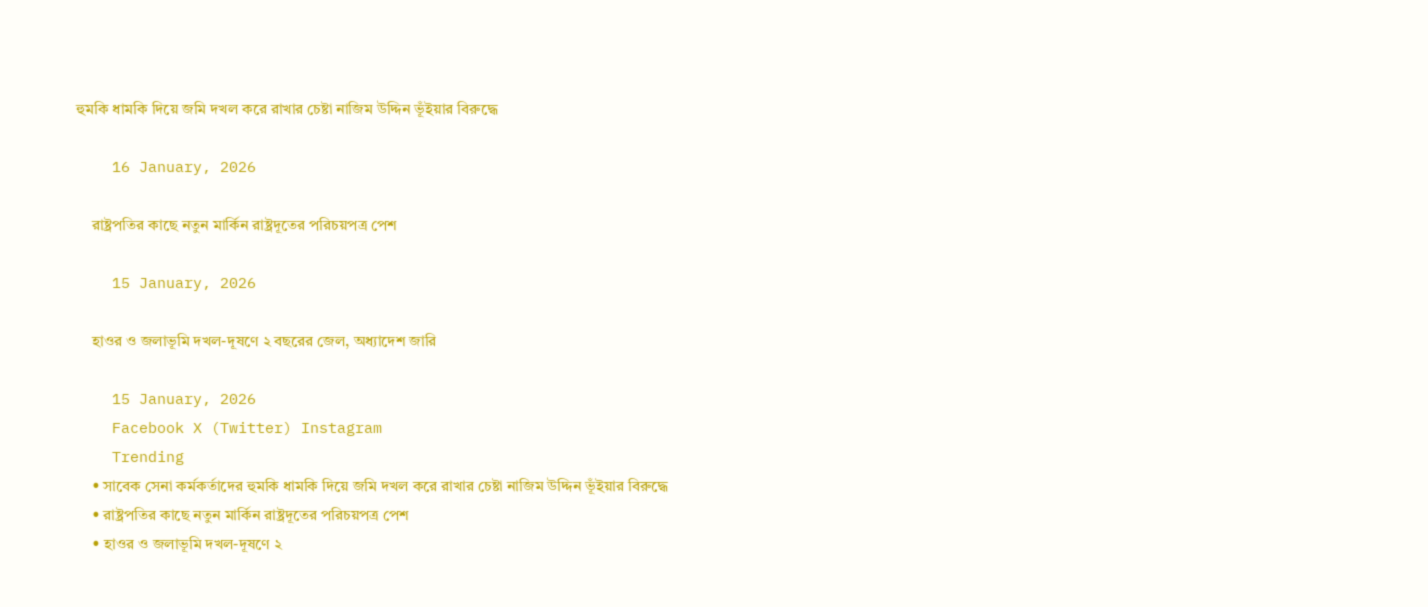হুমকি ধামকি দিয়ে জমি দখল করে রাখার চেষ্টা নাজিম উদ্দিন ভূঁইয়ার বিরুদ্ধে

    16 January, 2026

    রাষ্ট্রপতির কাছে নতুন মার্কিন রাষ্ট্রদূতের পরিচয়পত্র পেশ

    15 January, 2026

    হাওর ও জলাভূমি দখল-দূষণে ২ বছরের জেল, অধ্যাদেশ জারি

    15 January, 2026
    Facebook X (Twitter) Instagram
    Trending
    • সাবেক সেনা কর্মকর্তাদের হুমকি ধামকি দিয়ে জমি দখল করে রাখার চেষ্টা নাজিম উদ্দিন ভূঁইয়ার বিরুদ্ধে
    • রাষ্ট্রপতির কাছে নতুন মার্কিন রাষ্ট্রদূতের পরিচয়পত্র পেশ
    • হাওর ও জলাভূমি দখল-দূষণে ২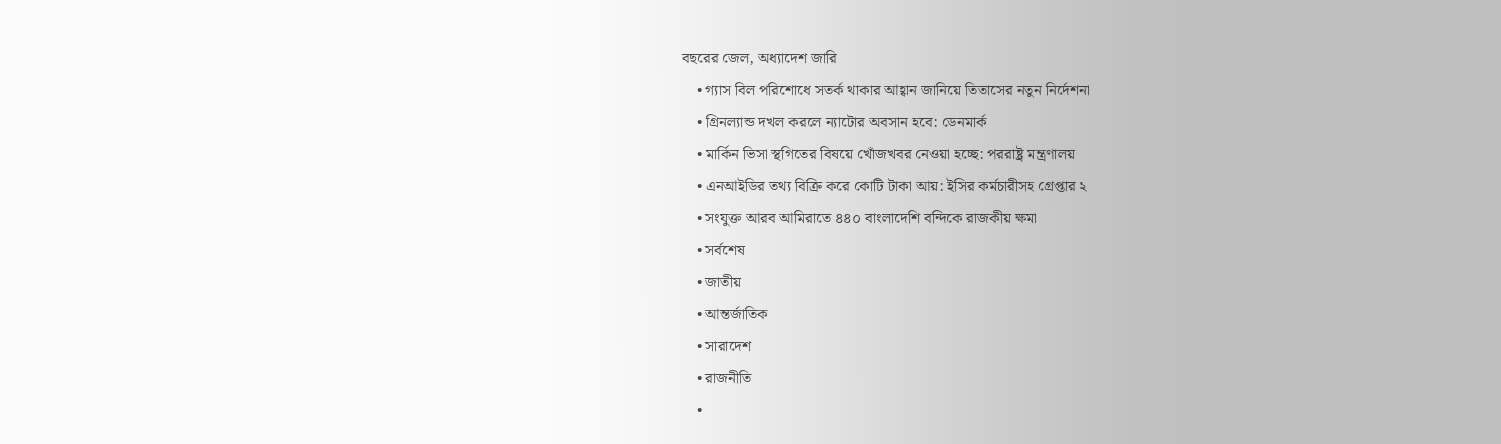বছরের জেল, অধ্যাদেশ জারি
    • গ্যাস বিল পরিশোধে সতর্ক থাকার আহ্বান জানিয়ে তিতাসের নতুন নির্দেশনা
    • গ্রিনল্যান্ড দখল করলে ন্যাটোর অবসান হবে: ডেনমার্ক
    • মার্কিন ভিসা স্থগিতের বিষয়ে খোঁজখবর নেওয়া হচ্ছে: পররাষ্ট্র মন্ত্রণালয়
    • এনআইডির তথ্য বিক্রি করে কোটি টাকা আয়: ইসির কর্মচারীসহ গ্রেপ্তার ২
    • সংযুক্ত আরব আমিরাতে ৪৪০ বাংলাদেশি বন্দিকে রাজকীয় ক্ষমা
    • সর্বশেষ
    • জাতীয়
    • আন্তর্জাতিক
    • সারাদেশ
    • রাজনীতি
    •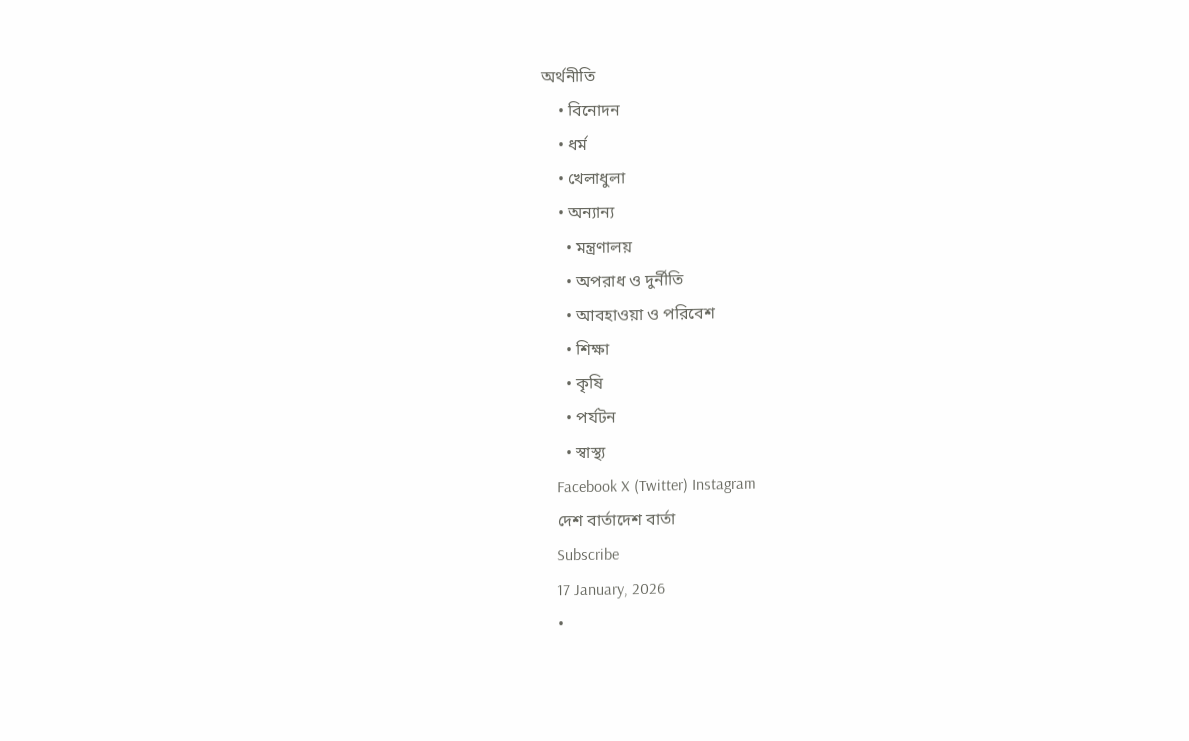অর্থনীতি
    • বিনোদন
    • ধর্ম
    • খেলাধুলা
    • অন্যান্য
      • মন্ত্রণালয়
      • অপরাধ ও দুর্নীতি
      • আবহাওয়া ও পরিবেশ
      • শিক্ষা
      • কৃষি
      • পর্যটন
      • স্বাস্থ্য
    Facebook X (Twitter) Instagram
    দেশ বার্তাদেশ বার্তা
    Subscribe
    17 January, 2026
    •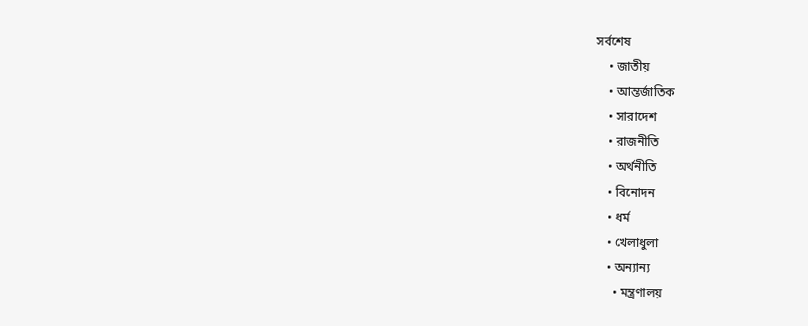সর্বশেষ
    • জাতীয়
    • আন্তর্জাতিক
    • সারাদেশ
    • রাজনীতি
    • অর্থনীতি
    • বিনোদন
    • ধর্ম
    • খেলাধুলা
    • অন্যান্য
      • মন্ত্রণালয়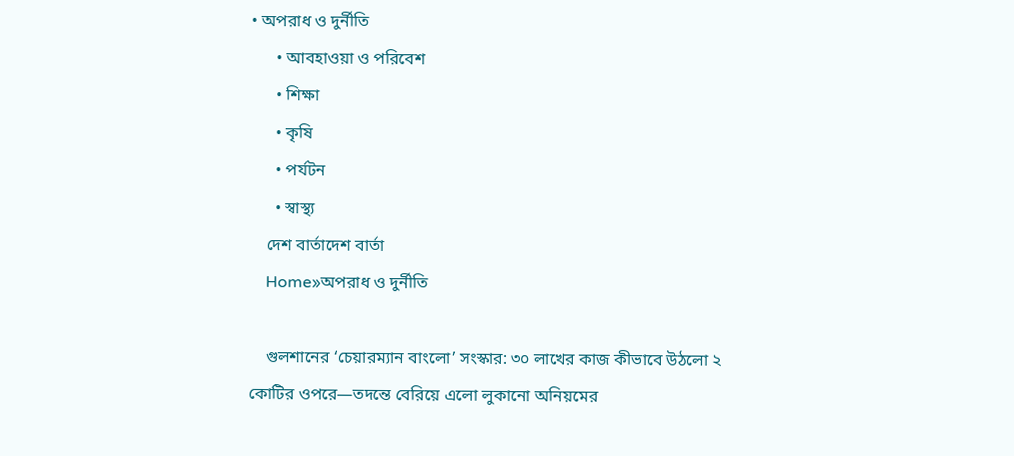• অপরাধ ও দুর্নীতি
      • আবহাওয়া ও পরিবেশ
      • শিক্ষা
      • কৃষি
      • পর্যটন
      • স্বাস্থ্য
    দেশ বার্তাদেশ বার্তা
    Home»অপরাধ ও দুর্নীতি

    গুলশানের ‘চেয়ারম্যান বাংলো’ সংস্কার: ৩০ লাখের কাজ কীভাবে উঠলো ২ কোটির ওপরে—তদন্তে বেরিয়ে এলো লুকানো অনিয়মের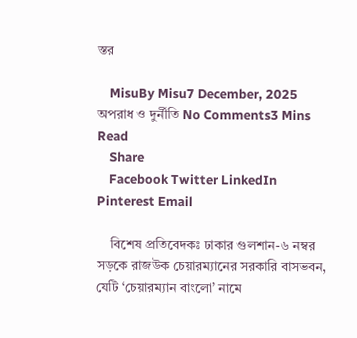স্তর

    MisuBy Misu7 December, 2025 অপরাধ ও দুর্নীতি No Comments3 Mins Read
    Share
    Facebook Twitter LinkedIn Pinterest Email

    বিশেষ প্রতিবেদকঃ ঢাকার গুলশান-৬ নম্বর সড়কে রাজউক চেয়ারম্যানের সরকারি বাসভবন, যেটি ‘চেয়ারম্যান বাংলো’ নামে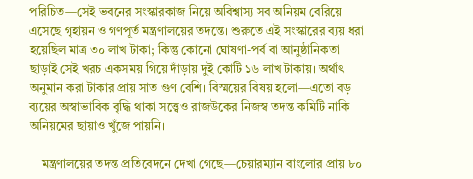পরিচিত—সেই ভবনের সংস্কারকাজ নিয়ে অবিশ্বাস্য সব অনিয়ম বেরিয়ে এসেছে গৃহায়ন ও গণপূর্ত মন্ত্রণালয়ের তদন্তে। শুরুতে এই সংস্কারের ব্যয় ধরা হয়েছিল মাত্র ৩০ লাখ টাকা; কিন্তু কোনো ঘোষণা-পর্ব বা আনুষ্ঠানিকতা ছাড়াই সেই খরচ একসময় গিয়ে দাঁড়ায় দুই কোটি ১৬ লাখ টাকায়। অর্থাৎ অনুমান করা টাকার প্রায় সাত গুণ বেশি। বিস্ময়ের বিষয় হলো—এতো বড় ব্যয়ের অস্বাভাবিক বৃদ্ধি থাকা সত্ত্বেও রাজউকের নিজস্ব তদন্ত কমিটি নাকি অনিয়মের ছায়াও খুঁজে পায়নি।

    মন্ত্রণালয়ের তদন্ত প্রতিবেদনে দেখা গেছে—চেয়ারম্যান বাংলোর প্রায় ৮০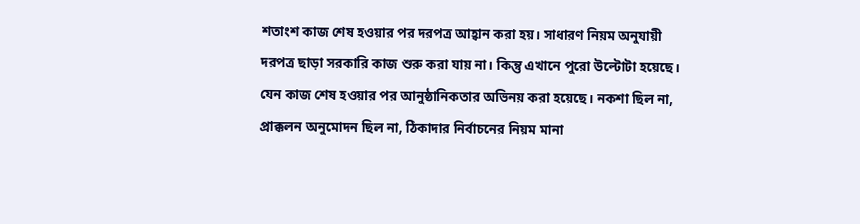শতাংশ কাজ শেষ হওয়ার পর দরপত্র আহ্বান করা হয়। সাধারণ নিয়ম অনুযায়ী দরপত্র ছাড়া সরকারি কাজ শুরু করা যায় না। কিন্তু এখানে পুরো উল্টোটা হয়েছে। যেন কাজ শেষ হওয়ার পর আনুষ্ঠানিকতার অভিনয় করা হয়েছে। নকশা ছিল না, প্রাক্কলন অনুমোদন ছিল না, ঠিকাদার নির্বাচনের নিয়ম মানা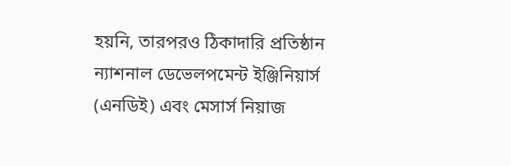হয়নি, তারপরও ঠিকাদারি প্রতিষ্ঠান ন্যাশনাল ডেভেলপমেন্ট ইঞ্জিনিয়ার্স (এনডিই) এবং মেসার্স নিয়াজ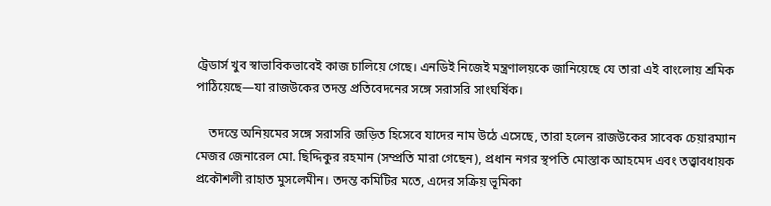ট্রেডার্স খুব স্বাভাবিকভাবেই কাজ চালিয়ে গেছে। এনডিই নিজেই মন্ত্রণালয়কে জানিয়েছে যে তারা এই বাংলোয় শ্রমিক পাঠিয়েছে—যা রাজউকের তদন্ত প্রতিবেদনের সঙ্গে সরাসরি সাংঘর্ষিক।

    তদন্তে অনিয়মের সঙ্গে সরাসরি জড়িত হিসেবে যাদের নাম উঠে এসেছে, তারা হলেন রাজউকের সাবেক চেয়ারম্যান মেজর জেনারেল মো. ছিদ্দিকুর রহমান (সম্প্রতি মারা গেছেন), প্রধান নগর স্থপতি মোস্তাক আহমেদ এবং তত্ত্বাবধায়ক প্রকৌশলী রাহাত মুসলেমীন। তদন্ত কমিটির মতে, এদের সক্রিয় ভূমিকা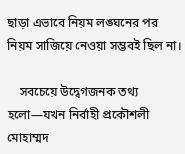ছাড়া এভাবে নিয়ম লঙ্ঘনের পর নিয়ম সাজিয়ে নেওয়া সম্ভবই ছিল না।

    সবচেয়ে উদ্বেগজনক তথ্য হলো—যখন নির্বাহী প্রকৌশলী মোহাম্মদ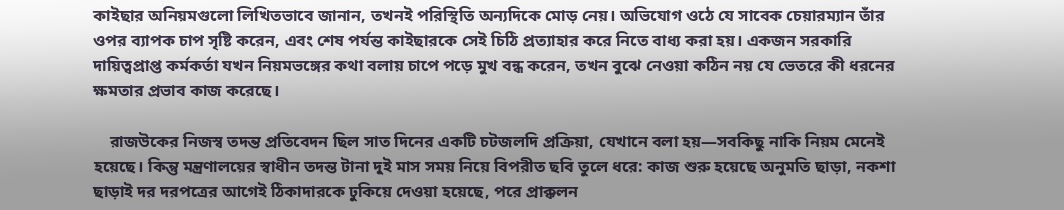কাইছার অনিয়মগুলো লিখিতভাবে জানান, তখনই পরিস্থিতি অন্যদিকে মোড় নেয়। অভিযোগ ওঠে যে সাবেক চেয়ারম্যান তাঁর ওপর ব্যাপক চাপ সৃষ্টি করেন, এবং শেষ পর্যন্ত কাইছারকে সেই চিঠি প্রত্যাহার করে নিতে বাধ্য করা হয়। একজন সরকারি দায়িত্বপ্রাপ্ত কর্মকর্তা যখন নিয়মভঙ্গের কথা বলায় চাপে পড়ে মুখ বন্ধ করেন, তখন বুঝে নেওয়া কঠিন নয় যে ভেতরে কী ধরনের ক্ষমতার প্রভাব কাজ করেছে।

    রাজউকের নিজস্ব তদন্ত প্রতিবেদন ছিল সাত দিনের একটি চটজলদি প্রক্রিয়া, যেখানে বলা হয়—সবকিছু নাকি নিয়ম মেনেই হয়েছে। কিন্তু মন্ত্রণালয়ের স্বাধীন তদন্ত টানা দুই মাস সময় নিয়ে বিপরীত ছবি তুলে ধরে: কাজ শুরু হয়েছে অনুমতি ছাড়া, নকশা ছাড়াই দর দরপত্রের আগেই ঠিকাদারকে ঢুকিয়ে দেওয়া হয়েছে, পরে প্রাক্কলন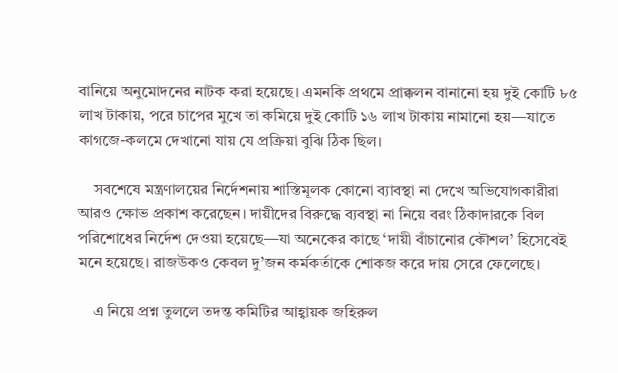বানিয়ে অনুমোদনের নাটক করা হয়েছে। এমনকি প্রথমে প্রাক্কলন বানানো হয় দুই কোটি ৮৫ লাখ টাকায়, পরে চাপের মুখে তা কমিয়ে দুই কোটি ১৬ লাখ টাকায় নামানো হয়—যাতে কাগজে-কলমে দেখানো যায় যে প্রক্রিয়া বুঝি ঠিক ছিল।

    সবশেষে মন্ত্রণালয়ের নির্দেশনায় শাস্তিমূলক কোনো ব্যাবস্থা না দেখে অভিযোগকারীরা আরও ক্ষোভ প্রকাশ করেছেন। দায়ীদের বিরুদ্ধে ব্যবস্থা না নিয়ে বরং ঠিকাদারকে বিল পরিশোধের নির্দেশ দেওয়া হয়েছে—যা অনেকের কাছে ‘দায়ী বাঁচানোর কৌশল’ হিসেবেই মনে হয়েছে। রাজউকও কেবল দু’জন কর্মকর্তাকে শোকজ করে দায় সেরে ফেলেছে।

    এ নিয়ে প্রশ্ন তুললে তদন্ত কমিটির আহ্বায়ক জহিরুল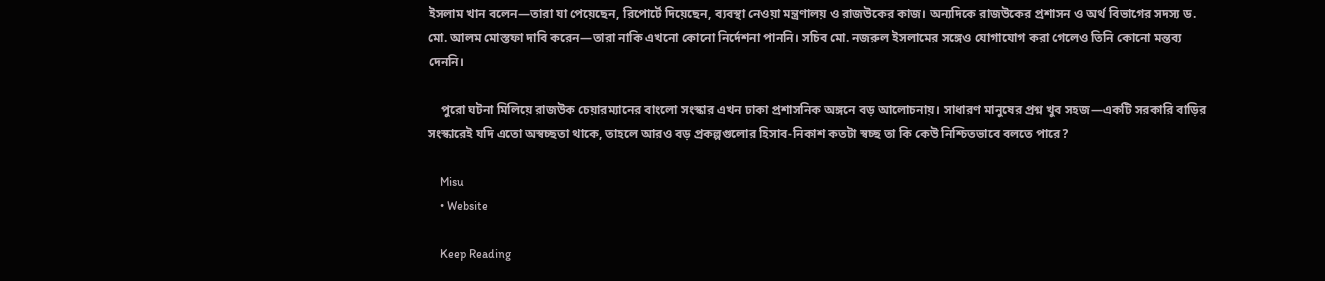ইসলাম খান বলেন—তারা যা পেয়েছেন, রিপোর্টে দিয়েছেন, ব্যবস্থা নেওয়া মন্ত্রণালয় ও রাজউকের কাজ। অন্যদিকে রাজউকের প্রশাসন ও অর্থ বিভাগের সদস্য ড. মো. আলম মোস্তফা দাবি করেন—তারা নাকি এখনো কোনো নির্দেশনা পাননি। সচিব মো. নজরুল ইসলামের সঙ্গেও যোগাযোগ করা গেলেও তিনি কোনো মন্তব্য দেননি।

    পুরো ঘটনা মিলিয়ে রাজউক চেয়ারম্যানের বাংলো সংস্কার এখন ঢাকা প্রশাসনিক অঙ্গনে বড় আলোচনায়। সাধারণ মানুষের প্রশ্ন খুব সহজ—একটি সরকারি বাড়ির সংস্কারেই যদি এতো অস্বচ্ছতা থাকে, তাহলে আরও বড় প্রকল্পগুলোর হিসাব-নিকাশ কতটা স্বচ্ছ তা কি কেউ নিশ্চিতভাবে বলতে পারে?

    Misu
    • Website

    Keep Reading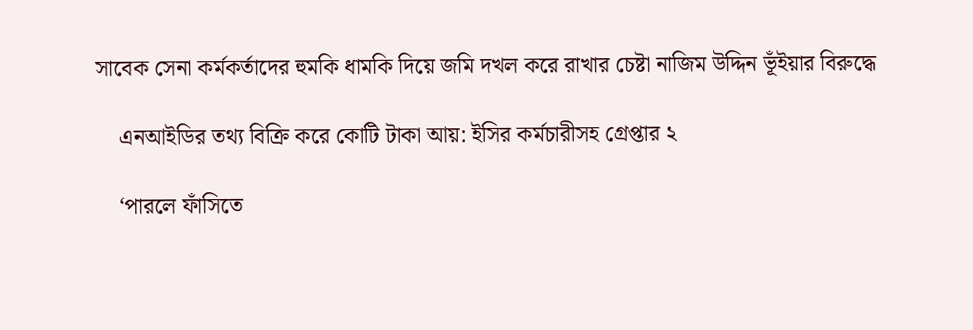সাবেক সেনা কর্মকর্তাদের হুমকি ধামকি দিয়ে জমি দখল করে রাখার চেষ্টা নাজিম উদ্দিন ভূঁইয়ার বিরুদ্ধে

    এনআইডির তথ্য বিক্রি করে কোটি টাকা আয়: ইসির কর্মচারীসহ গ্রেপ্তার ২

    ‘পারলে ফাঁসিতে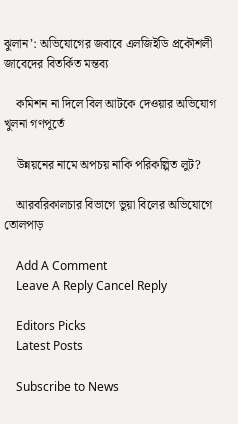ঝুলান’: অভিযোগের জবাবে এলজিইডি প্রকৌশলী জাবেদের বিতর্কিত মন্তব্য

    কমিশন না দিলে বিল আটকে দেওয়ার অভিযোগ খুলনা গণপূর্তে

    উন্নয়নের নামে অপচয় নাকি পরিকল্পিত লুট?

    আরবরিকালচার বিভাগে ভুয়া বিলের অভিযোগে তোলপাড়

    Add A Comment
    Leave A Reply Cancel Reply

    Editors Picks
    Latest Posts

    Subscribe to News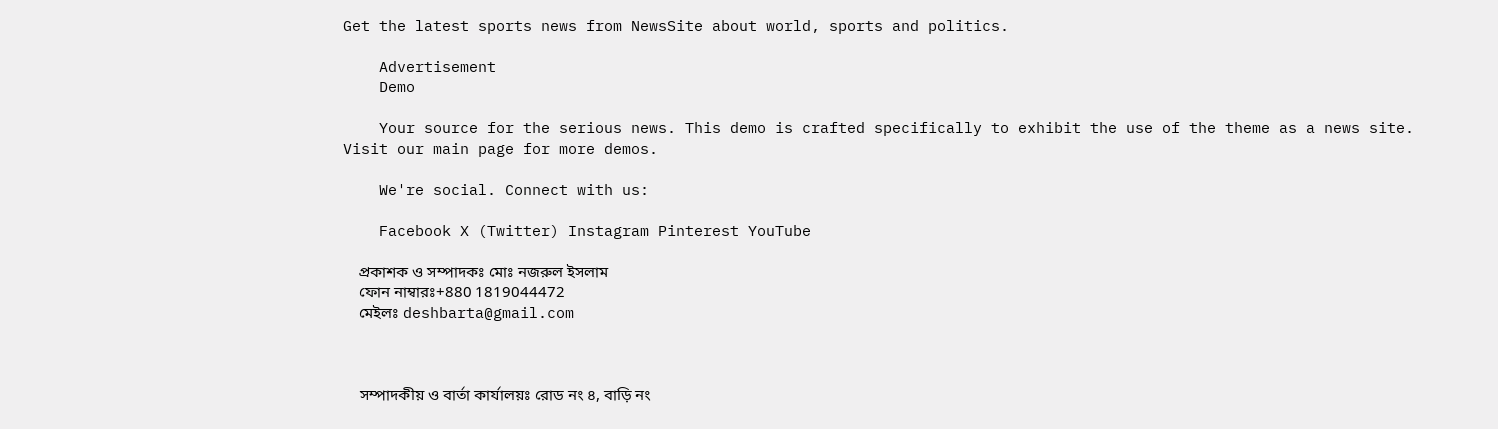Get the latest sports news from NewsSite about world, sports and politics.

    Advertisement
    Demo

    Your source for the serious news. This demo is crafted specifically to exhibit the use of the theme as a news site. Visit our main page for more demos.

    We're social. Connect with us:

    Facebook X (Twitter) Instagram Pinterest YouTube

    প্রকাশক ও সম্পাদকঃ মোঃ নজরুল ইসলাম
    ফোন নাম্বারঃ+880 1819044472
    মেইলঃ deshbarta@gmail.com



    সম্পাদকীয় ও বার্তা কার্যালয়ঃ রোড নং ৪, বাড়ি নং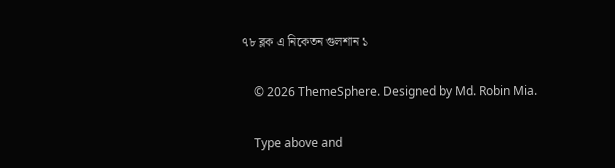৭৮ ব্লক এ নিকেতন গুলশান ১

    © 2026 ThemeSphere. Designed by Md. Robin Mia.

    Type above and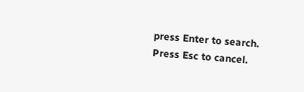press Enter to search. Press Esc to cancel.